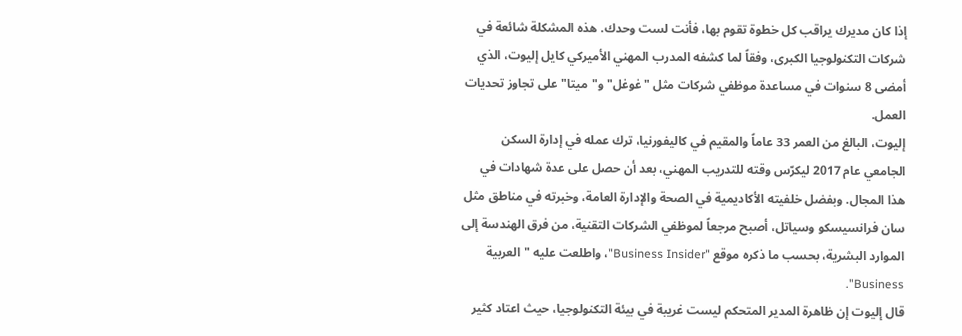إذا كان مديرك يراقب كل خطوة تقوم بها، فأنت لست وحدك. هذه المشكلة شائعة في شركات التكنولوجيا الكبرى، وفقاً لما كشفه المدرب المهني الأميركي كايل إليوت، الذي أمضى 8 سنوات في مساعدة موظفي شركات مثل "غوغل" و"ميتا" على تجاوز تحديات العمل.
إليوت، البالغ من العمر 33 عاماً والمقيم في كاليفورنيا، ترك عمله في إدارة السكن الجامعي عام 2017 ليكرّس وقته للتدريب المهني، بعد أن حصل على عدة شهادات في هذا المجال. وبفضل خلفيته الأكاديمية في الصحة والإدارة العامة، وخبرته في مناطق مثل سان فرانسيسكو وسياتل، أصبح مرجعاً لموظفي الشركات التقنية، من فرق الهندسة إلى الموارد البشرية، بحسب ما ذكره موقع "Business Insider"، واطلعت عليه "العربية Business".
قال إليوت إن ظاهرة المدير المتحكم ليست غريبة في بيئة التكنولوجيا، حيث اعتاد كثير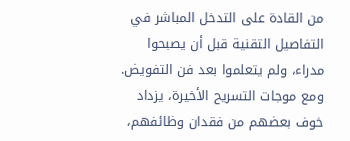من القادة على التدخل المباشر في التفاصيل التقنية قبل أن يصبحوا مدراء، ولم يتعلموا بعد فن التفويض. ومع موجات التسريح الأخيرة، يزداد خوف بعضهم من فقدان وظائفهم،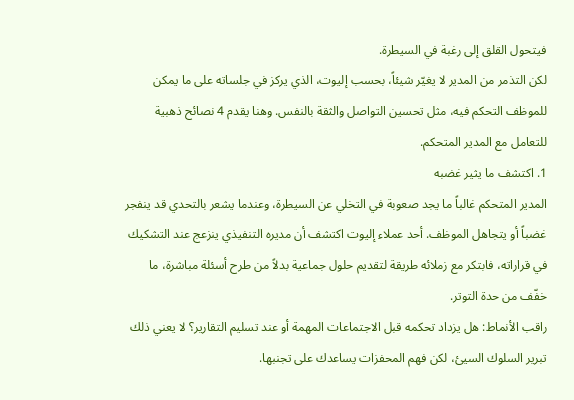فيتحول القلق إلى رغبة في السيطرة.
لكن التذمر من المدير لا يغيّر شيئاً، بحسب إليوت، الذي يركز في جلساته على ما يمكن للموظف التحكم فيه، مثل تحسين التواصل والثقة بالنفس. وهنا يقدم 4 نصائح ذهبية للتعامل مع المدير المتحكم.
1. اكتشف ما يثير غضبه
المدير المتحكم غالباً ما يجد صعوبة في التخلي عن السيطرة، وعندما يشعر بالتحدي قد ينفجر غضباً أو يتجاهل الموظف. أحد عملاء إليوت اكتشف أن مديره التنفيذي ينزعج عند التشكيك في قراراته، فابتكر مع زملائه طريقة لتقديم حلول جماعية بدلاً من طرح أسئلة مباشرة، ما خفّف من حدة التوتر.
راقب الأنماط: هل يزداد تحكمه قبل الاجتماعات المهمة أو عند تسليم التقارير؟ لا يعني ذلك تبرير السلوك السيئ، لكن فهم المحفزات يساعدك على تجنبها.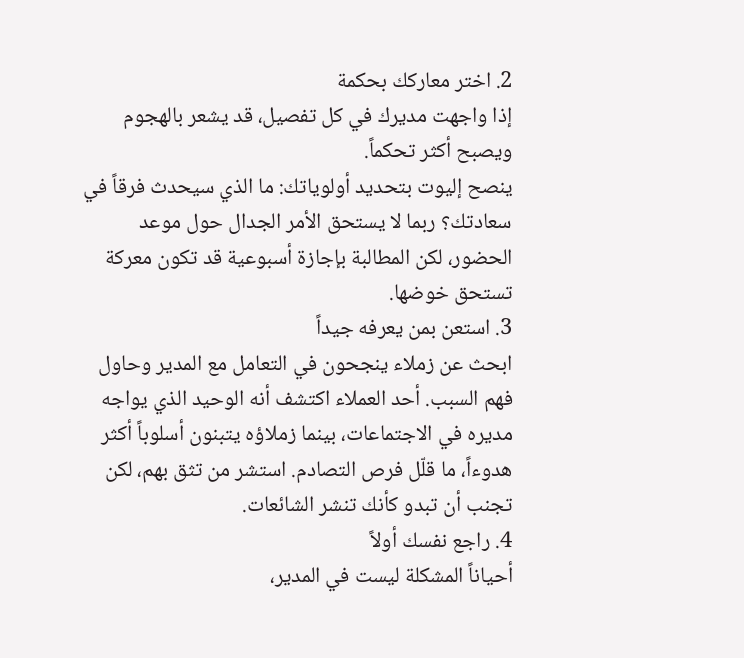2. اختر معاركك بحكمة
إذا واجهت مديرك في كل تفصيل، قد يشعر بالهجوم ويصبح أكثر تحكماً.
ينصح إليوت بتحديد أولوياتك: ما الذي سيحدث فرقاً في سعادتك؟ ربما لا يستحق الأمر الجدال حول موعد الحضور، لكن المطالبة بإجازة أسبوعية قد تكون معركة تستحق خوضها.
3. استعن بمن يعرفه جيداً
ابحث عن زملاء ينجحون في التعامل مع المدير وحاول فهم السبب. أحد العملاء اكتشف أنه الوحيد الذي يواجه مديره في الاجتماعات، بينما زملاؤه يتبنون أسلوباً أكثر هدوءاً، ما قلّل فرص التصادم. استشر من تثق بهم، لكن تجنب أن تبدو كأنك تنشر الشائعات.
4. راجع نفسك أولاً
أحياناً المشكلة ليست في المدير،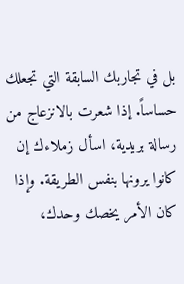بل في تجاربك السابقة التي تجعلك حساساً. إذا شعرت بالانزعاج من رسالة بريدية، اسأل زملاءك إن كانوا يرونها بنفس الطريقة. وإذا كان الأمر يخصك وحدك،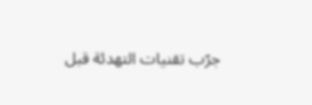جرّب تقنيات التهدئة قبل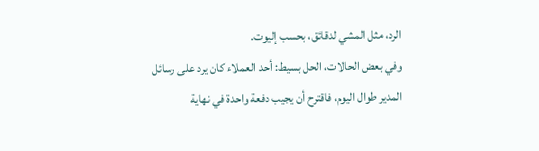الرد، مثل المشي لدقائق، بحسب إليوت.
وفي بعض الحالات، الحل بسيط: أحد العملاء كان يرد على رسائل المدير طوال اليوم، فاقترح أن يجيب دفعة واحدة في نهاية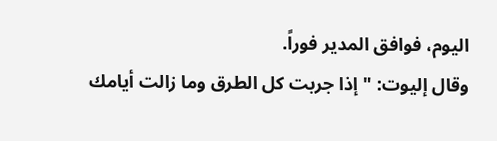اليوم، فوافق المدير فوراً.
وقال إليوت: "إذا جربت كل الطرق وما زالت أيامك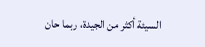السيئة أكثر من الجيدة، ربما حان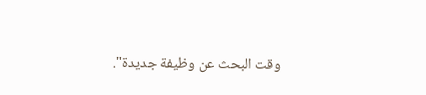وقت البحث عن وظيفة جديدة".